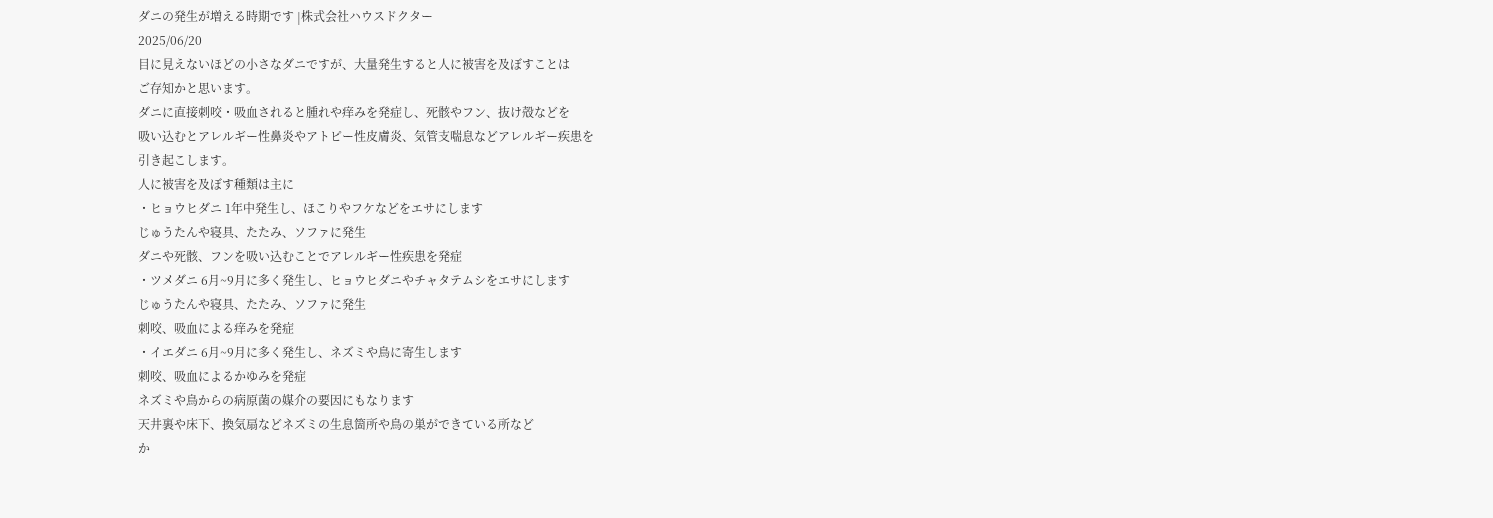ダニの発生が増える時期です |株式会社ハウスドクター
2025/06/20
目に見えないほどの小さなダニですが、大量発生すると人に被害を及ぼすことは
ご存知かと思います。
ダニに直接刺咬・吸血されると腫れや痒みを発症し、死骸やフン、抜け殻などを
吸い込むとアレルギー性鼻炎やアトピー性皮膚炎、気管支喘息などアレルギー疾患を
引き起こします。
人に被害を及ぼす種類は主に
・ヒョウヒダニ 1年中発生し、ほこりやフケなどをエサにします
じゅうたんや寝具、たたみ、ソファに発生
ダニや死骸、フンを吸い込むことでアレルギー性疾患を発症
・ツメダニ 6月~9月に多く発生し、ヒョウヒダニやチャタテムシをエサにします
じゅうたんや寝具、たたみ、ソファに発生
刺咬、吸血による痒みを発症
・イエダニ 6月~9月に多く発生し、ネズミや鳥に寄生します
刺咬、吸血によるかゆみを発症
ネズミや鳥からの病原菌の媒介の要因にもなります
天井裏や床下、換気扇などネズミの生息箇所や鳥の巣ができている所など
か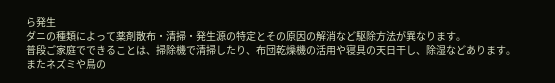ら発生
ダニの種類によって薬剤散布・清掃・発生源の特定とその原因の解消など駆除方法が異なります。
普段ご家庭でできることは、掃除機で清掃したり、布団乾燥機の活用や寝具の天日干し、除湿などあります。
またネズミや鳥の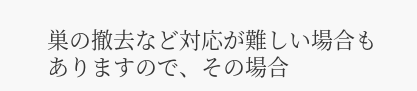巣の撤去など対応が難しい場合もありますので、その場合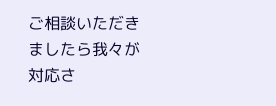ご相談いただきましたら我々が対応さ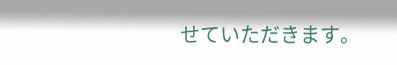せていただきます。